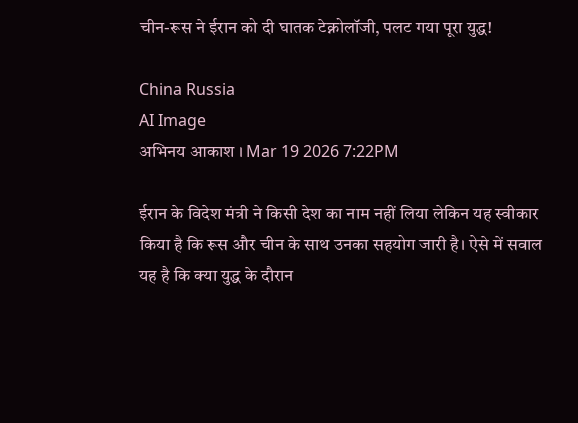चीन-रूस ने ईरान को दी घातक टेक्नोलॉजी, पलट गया पूरा युद्ध!

China Russia
AI Image
अभिनय आकाश । Mar 19 2026 7:22PM

ईरान के विदेश मंत्री ने किसी देश का नाम नहीं लिया लेकिन यह स्वीकार किया है कि रूस और चीन के साथ उनका सहयोग जारी है। ऐसे में सवाल यह है कि क्या युद्ध के दौरान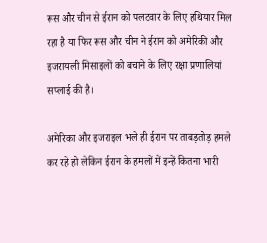रूस और चीन से ईरान को पलटवार के लिए हथियार मिल रहा है या फिर रूस और चीन ने ईरान को अमेरिकी और इजरायली मिसाइलों को बचाने के लिए रक्षा प्रणालियां सप्लाई की है।

अमेरिका और इजराइल भले ही ईरान पर ताबड़तोड़ हमले कर रहे हो लेकिन ईरान के हमलों में इन्हें कितना भारी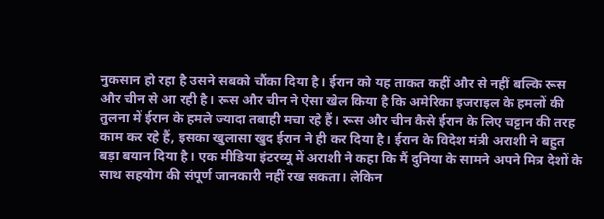नुकसान हो रहा है उसने सबको चौंका दिया है। ईरान को यह ताकत कहीं और से नहीं बल्कि रूस और चीन से आ रही है। रूस और चीन ने ऐसा खेल किया है कि अमेरिका इजराइल के हमलों की तुलना में ईरान के हमले ज्यादा तबाही मचा रहे हैं। रूस और चीन कैसे ईरान के लिए चट्टान की तरह काम कर रहे हैं, इसका खुलासा खुद ईरान ने ही कर दिया है। ईरान के विदेश मंत्री अराशी ने बहुत बड़ा बयान दिया है। एक मीडिया इंटरव्यू में अराशी ने कहा कि मैं दुनिया के सामने अपने मित्र देशों के साथ सहयोग की संपूर्ण जानकारी नहीं रख सकता। लेकिन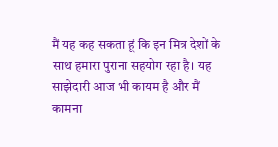मैं यह कह सकता हूं कि इन मित्र देशों के साथ हमारा पुराना सहयोग रहा है। यह साझेदारी आज भी कायम है और मैं कामना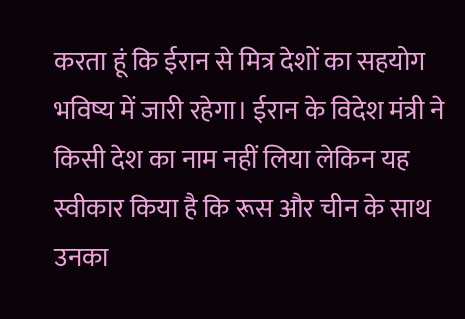करता हूं कि ईरान से मित्र देशों का सहयोग भविष्य में जारी रहेगा। ईरान के विदेश मंत्री ने किसी देश का नाम नहीं लिया लेकिन यह स्वीकार किया है कि रूस और चीन के साथ उनका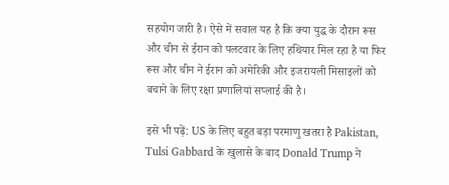सहयोग जारी है। ऐसे में सवाल यह है कि क्या युद्ध के दौरान रूस और चीन से ईरान को पलटवार के लिए हथियार मिल रहा है या फिर रूस और चीन ने ईरान को अमेरिकी और इजरायली मिसाइलों को बचाने के लिए रक्षा प्रणालियां सप्लाई की है।

इसे भी पढ़ें: US के लिए बहुत बड़ा परमाणु खतरा है Pakistan, Tulsi Gabbard के खुलासे के बाद Donald Trump ने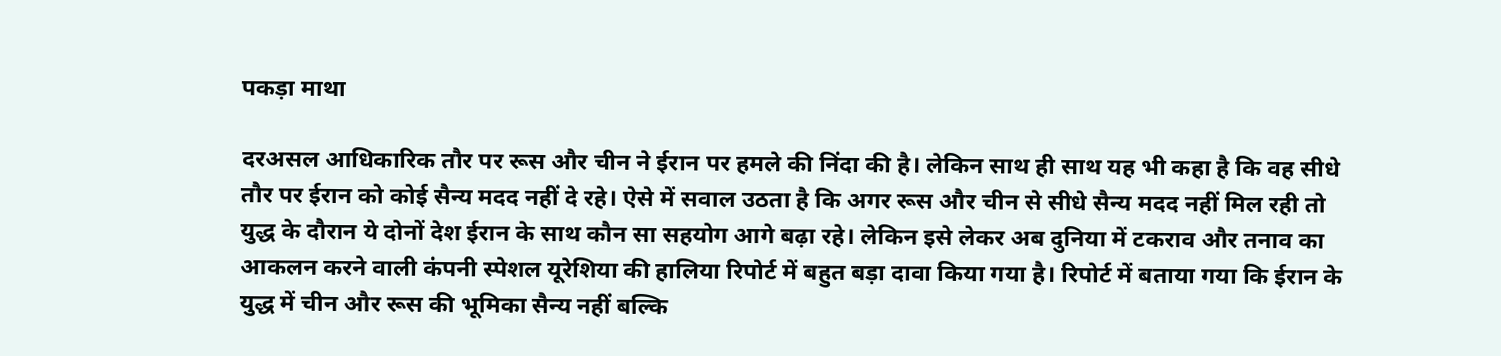पकड़ा माथा

दरअसल आधिकारिक तौर पर रूस और चीन ने ईरान पर हमले की निंदा की है। लेकिन साथ ही साथ यह भी कहा है कि वह सीधे तौर पर ईरान को कोई सैन्य मदद नहीं दे रहे। ऐसे में सवाल उठता है कि अगर रूस और चीन से सीधे सैन्य मदद नहीं मिल रही तो युद्ध के दौरान ये दोनों देश ईरान के साथ कौन सा सहयोग आगे बढ़ा रहे। लेकिन इसे लेकर अब दुनिया में टकराव और तनाव का आकलन करने वाली कंपनी स्पेशल यूरेशिया की हालिया रिपोर्ट में बहुत बड़ा दावा किया गया है। रिपोर्ट में बताया गया कि ईरान के युद्ध में चीन और रूस की भूमिका सैन्य नहीं बल्कि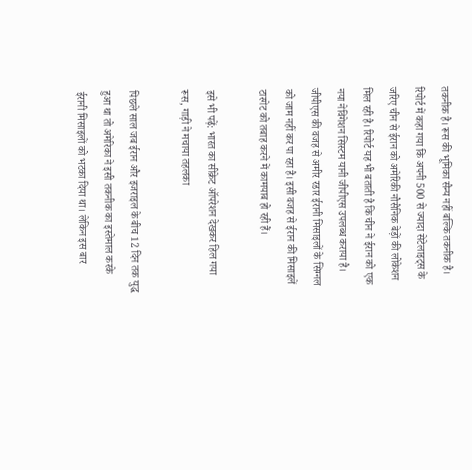तकनीक है। रूस की भूमिका सैन्य नहीं बल्कि तकनीक है। रिपोर्ट में कहा गया कि अपनी 500 से ज्यादा सेटेलाइट्स के जरिए चीन से ईरान को अमेरिकी नौसैनिक बेड़ों की लोकेशन मिल रही है। रिपोर्ट यह भी बताती है कि चीन ने ईरान को एक नया नेविगेशन सिस्टम यानी जीपीएस उपलब्ध कराया है। जीपीएस की वजह से अमीर रडार ईरानी मिसाइलों के सिग्नल को जाम नहीं कर पा रहा है। इसी वजह से ईरान की मिसाइलें टारगेट को तबाह करने में कामयाब हो रही हैं।

इसे भी पढ़ें: भारत का सीक्रेट ऑपरेशन देखकर हिल गया रूस, गाड़ी ने मचाया तहलका

पिछले साल जब ईरान और इजराइल के बीच 12 दिन तक युद्ध हुआ था तो अमेरिका ने इसी तकनीक का इस्तेमाल करके ईरानी मिसाइलों को भटका दिया था। लेकिन इस बार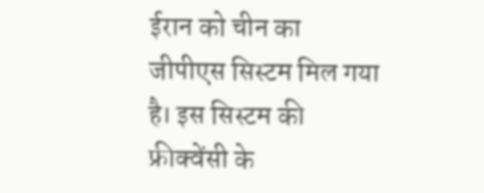ईरान को चीन का जीपीएस सिस्टम मिल गया है। इस सिस्टम की फ्रीक्वेंसी के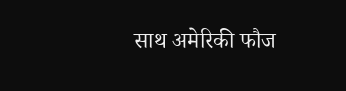साथ अमेरिकी फौज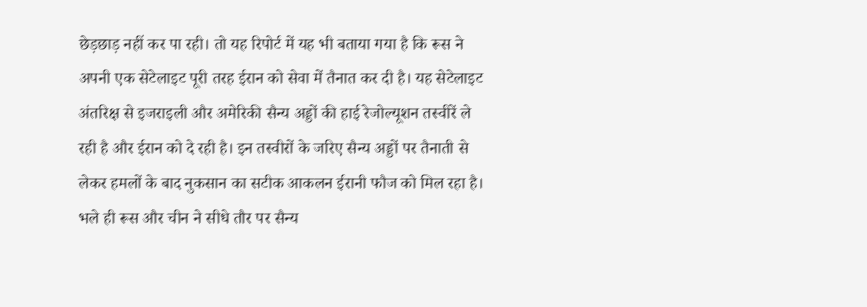छेड़छाड़ नहीं कर पा रही। तो यह रिपोर्ट में यह भी बताया गया है कि रूस ने अपनी एक सेटेलाइट पूरी तरह ईरान को सेवा में तैनात कर दी है। यह सेटेलाइट अंतरिक्ष से इजराइली और अमेरिकी सैन्य अड्डों की हाई रेजोल्यूशन तस्वीरें ले रही है और ईरान को दे रही है। इन तस्वीरों के जरिए सैन्य अड्डों पर तैनाती से लेकर हमलों के बाद नुकसान का सटीक आकलन ईरानी फौज को मिल रहा है। भले ही रूस और चीन ने सीधे तौर पर सैन्य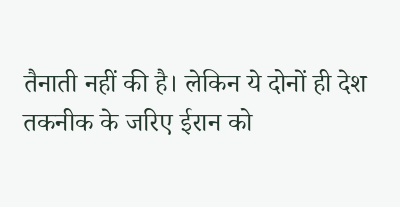तैनाती नहीं की है। लेकिन ये दोनों ही देश तकनीक के जरिए ईरान को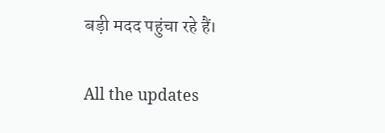बड़ी मदद पहुंचा रहे हैं।

All the updates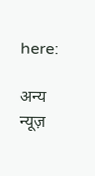here:

अन्य न्यूज़